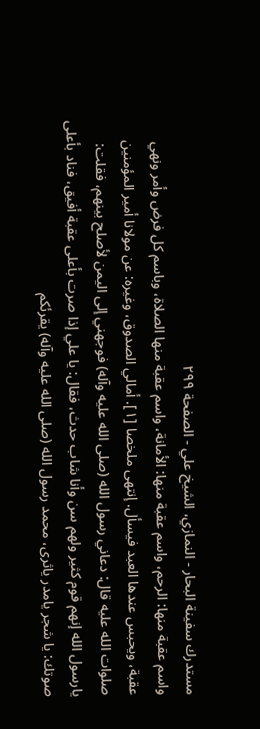مستدرك سفينة البحار - النمازي، الشيخ علي - الصفحة ٢٩٩
واسم عقبة منها: الرحم، واسم عقبة منها: الأمانة، واسم عقبة منها الصلاة، وباسم كل فرض وأمر ونهي عقبة، ويحبس عندها العبد فيسأل. إنتهى ملخصا [١]. أمالي الصدوق، وغيره: عن مولانا أمير المؤمنين صلوات الله عليه قال: دعاني رسول الله (صلى الله عليه وآله) فوجهني إلى اليمن لأصلح بينهم، فقلت: يارسول الله إنهم قوم كثير ولهم سن وأنا شاب حدث، فقال: يا علي إذا صرت بأعلى عقبة أفيق، فناد بأعلى صوتك: يا شجر يامدر ياثرى، محمد رسول الله (صلى الله عليه وآله) يقرئكم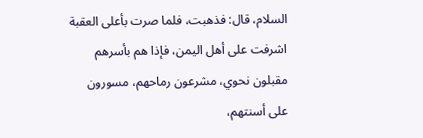السلام، قال: فذهبت، فلما صرت بأعلى العقبة اشرفت على أهل اليمن، فإذا هم بأسرهم مقبلون نحوي، مشرعون رماحهم، مسورون على أسنتهم،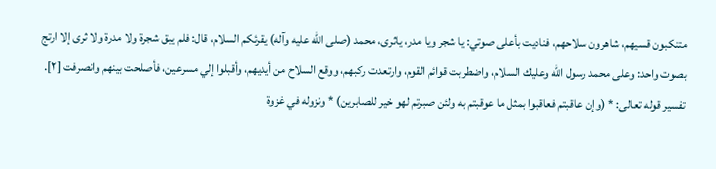متنكبون قسيهم، شاهرون سلاحهم، فناديت بأعلى صوتي: يا شجر ويا مدر، ياثرى، محمد (صلى الله عليه وآله) يقرئكم السلام، قال: فلم يبق شجرة ولا مدرة ولا ثرى إلا ارتج بصوت واحد: وعلى محمد رسول الله وعليك السلام، واضطربت قوائم القوم، وارتعدت ركبهم، ووقع السلاح من أيديهم، وأقبلوا إلي مسرعين، فأصلحت بينهم وانصرفت [٢]. تفسير قوله تعالى: * (وإن عاقبتم فعاقبوا بمثل ما عوقبتم به ولئن صبرتم لهو خير للصابرين) * ونزوله في غزوة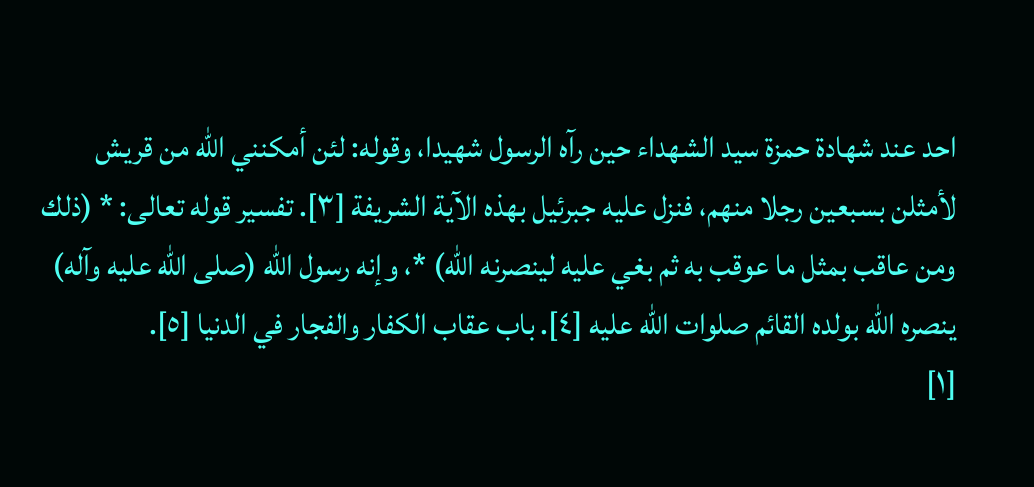احد عند شهادة حمزة سيد الشهداء حين رآه الرسول شهيدا، وقوله: لئن أمكنني الله من قريش لأمثلن بسبعين رجلا منهم، فنزل عليه جبرئيل بهذه الآية الشريفة [٣]. تفسير قوله تعالى: * (ذلك ومن عاقب بمثل ما عوقب به ثم بغي عليه لينصرنه الله) *، وإنه رسول الله (صلى الله عليه وآله) ينصره الله بولده القائم صلوات الله عليه [٤]. باب عقاب الكفار والفجار في الدنيا [٥].
[١]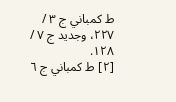ط كمباني ج ٣ / ٢٢٧، وجديد ج ٧ / ١٢٨.
[٢] ط كمباني ج ٦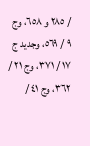/ ٢٨٥ و ٦٥٨، وج ٩ / ٥٦٩، وجديد ج ١٧ / ٣٧١، وج ٢١ / ٣٦٢، وج ٤١ /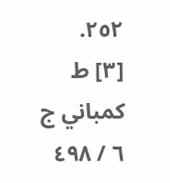٢٥٢.
[٣] ط كمباني ج ٦ / ٤٩٨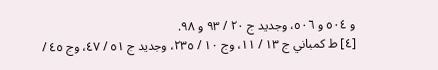و ٥٠٤ و ٥٠٦، وجديد ج ٢٠ / ٩٣ و ٩٨.
[٤] ط كمباني ج ١٣ / ١١، وج ١٠ / ٢٣٥، وجديد ج ٥١ / ٤٧، وج ٤٥ /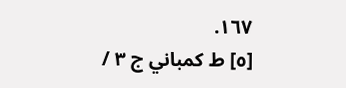١٦٧.
[٥] ط كمباني ج ٣ /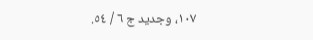١٠٧، وجديد ج ٦ / ٥٤.